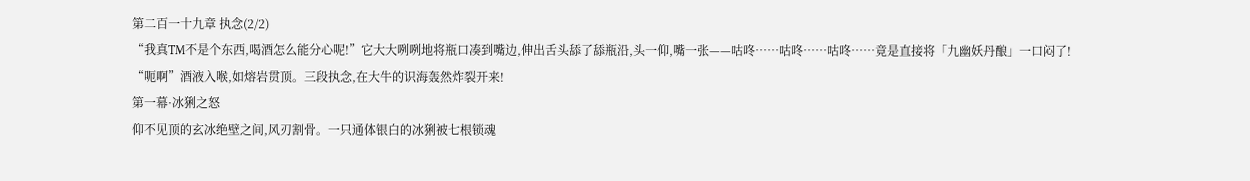第二百一十九章 执念(2/2)
“我真TM不是个东西,喝酒怎么能分心呢!”它大大咧咧地将瓶口凑到嘴边,伸出舌头舔了舔瓶沿,头一仰,嘴一张——咕咚……咕咚……咕咚……竟是直接将「九幽妖丹酿」一口闷了!
“呃啊”酒液入喉,如熔岩贯顶。三段执念,在大牛的识海轰然炸裂开来!
第一幕·冰猁之怒
仰不见顶的玄冰绝壁之间,风刃割骨。一只通体银白的冰猁被七根锁魂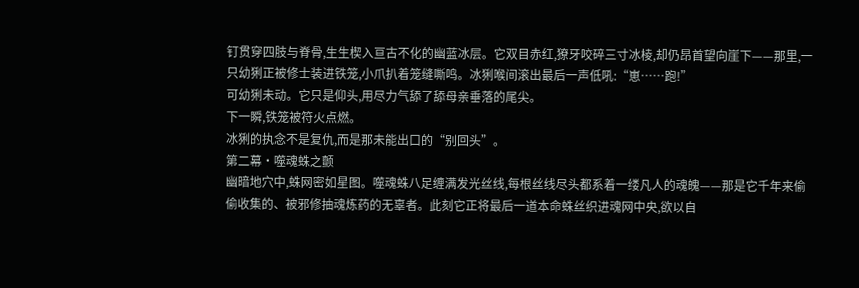钉贯穿四肢与脊骨,生生楔入亘古不化的幽蓝冰层。它双目赤红,獠牙咬碎三寸冰棱,却仍昂首望向崖下——那里,一只幼猁正被修士装进铁笼,小爪扒着笼缝嘶鸣。冰猁喉间滚出最后一声低吼:“崽……跑!”
可幼猁未动。它只是仰头,用尽力气舔了舔母亲垂落的尾尖。
下一瞬,铁笼被符火点燃。
冰猁的执念不是复仇,而是那未能出口的“别回头”。
第二幕·噬魂蛛之颤
幽暗地穴中,蛛网密如星图。噬魂蛛八足缠满发光丝线,每根丝线尽头都系着一缕凡人的魂魄——那是它千年来偷偷收集的、被邪修抽魂炼药的无辜者。此刻它正将最后一道本命蛛丝织进魂网中央,欲以自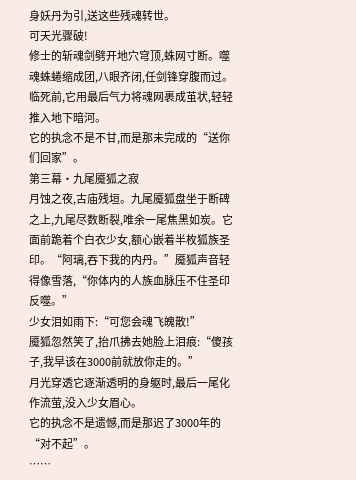身妖丹为引,送这些残魂转世。
可天光骤破!
修士的斩魂剑劈开地穴穹顶,蛛网寸断。噬魂蛛蜷缩成团,八眼齐闭,任剑锋穿腹而过。临死前,它用最后气力将魂网裹成茧状,轻轻推入地下暗河。
它的执念不是不甘,而是那未完成的“送你们回家”。
第三幕·九尾魇狐之寂
月蚀之夜,古庙残垣。九尾魇狐盘坐于断碑之上,九尾尽数断裂,唯余一尾焦黑如炭。它面前跪着个白衣少女,额心嵌着半枚狐族圣印。“阿璃,吞下我的内丹。”魇狐声音轻得像雪落,“你体内的人族血脉压不住圣印反噬。”
少女泪如雨下:“可您会魂飞魄散!”
魇狐忽然笑了,抬爪拂去她脸上泪痕:“傻孩子,我早该在3000前就放你走的。”
月光穿透它逐渐透明的身躯时,最后一尾化作流萤,没入少女眉心。
它的执念不是遗憾,而是那迟了3000年的“对不起”。
……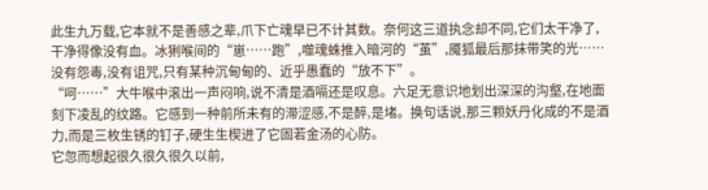此生九万载,它本就不是善感之辈,爪下亡魂早已不计其数。奈何这三道执念却不同,它们太干净了,干净得像没有血。冰猁喉间的“崽……跑”,噬魂蛛推入暗河的“茧”,魇狐最后那抹带笑的光……没有怨毒,没有诅咒,只有某种沉甸甸的、近乎愚蠢的“放不下”。
“呵……”大牛喉中滚出一声闷响,说不清是酒嗝还是叹息。六足无意识地划出深深的沟壑,在地面刻下凌乱的纹路。它感到一种前所未有的滞涩感,不是醉,是堵。换句话说,那三颗妖丹化成的不是酒力,而是三枚生锈的钉子,硬生生楔进了它固若金汤的心防。
它忽而想起很久很久很久以前,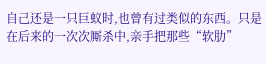自己还是一只巨蚁时,也曾有过类似的东西。只是在后来的一次次厮杀中,亲手把那些“软肋”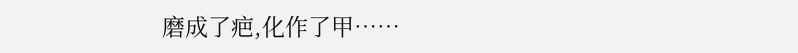磨成了疤,化作了甲……